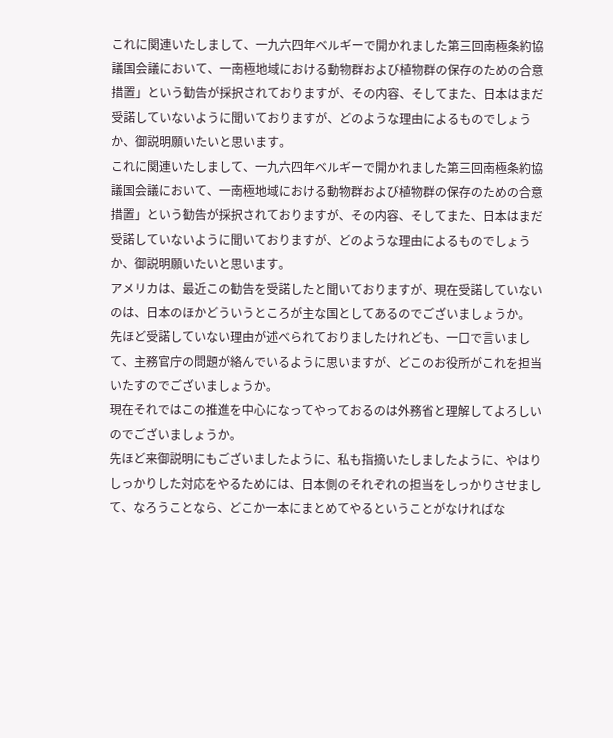これに関連いたしまして、一九六四年ベルギーで開かれました第三回南極条約協議国会議において、一南極地域における動物群および植物群の保存のための合意措置」という勧告が採択されておりますが、その内容、そしてまた、日本はまだ受諾していないように聞いておりますが、どのような理由によるものでしょうか、御説明願いたいと思います。
これに関連いたしまして、一九六四年ベルギーで開かれました第三回南極条約協議国会議において、一南極地域における動物群および植物群の保存のための合意措置」という勧告が採択されておりますが、その内容、そしてまた、日本はまだ受諾していないように聞いておりますが、どのような理由によるものでしょうか、御説明願いたいと思います。
アメリカは、最近この勧告を受諾したと聞いておりますが、現在受諾していないのは、日本のほかどういうところが主な国としてあるのでございましょうか。
先ほど受諾していない理由が述べられておりましたけれども、一口で言いまして、主務官庁の問題が絡んでいるように思いますが、どこのお役所がこれを担当いたすのでございましょうか。
現在それではこの推進を中心になってやっておるのは外務省と理解してよろしいのでございましょうか。
先ほど来御説明にもございましたように、私も指摘いたしましたように、やはりしっかりした対応をやるためには、日本側のそれぞれの担当をしっかりさせまして、なろうことなら、どこか一本にまとめてやるということがなければな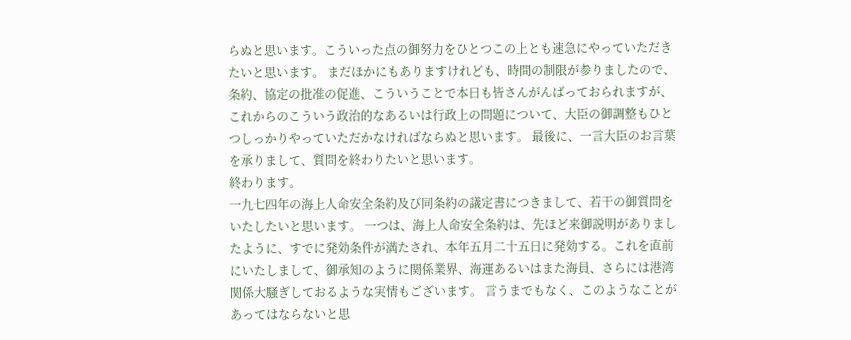らぬと思います。こういった点の御努力をひとつこの上とも速急にやっていただきたいと思います。 まだほかにもありますけれども、時間の制限が参りましたので、条約、協定の批准の促進、こういうことで本日も皆さんがんばっておられますが、これからのこういう政治的なあるいは行政上の問題について、大臣の御調整もひとつしっかりやっていただかなければならぬと思います。 最後に、一言大臣のお言葉を承りまして、質問を終わりたいと思います。
終わります。
一九七四年の海上人命安全条約及び同条約の議定書につきまして、若干の御質問をいたしたいと思います。 一つは、海上人命安全条約は、先ほど来御説明がありましたように、すでに発効条件が満たされ、本年五月二十五日に発効する。これを直前にいたしまして、御承知のように関係業界、海運あるいはまた海員、さらには港湾関係大騒ぎしておるような実情もございます。 言うまでもなく、このようなことがあってはならないと思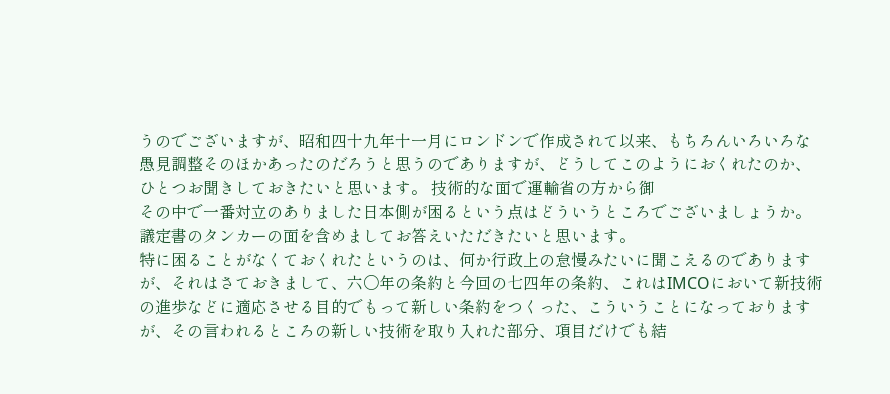うのでございますが、昭和四十九年十一月にロンドンで作成されて以来、もちろんいろいろな愚見調整そのほかあったのだろうと思うのでありますが、どうしてこのようにおくれたのか、ひとつお聞きしておきたいと思います。 技術的な面で運輸省の方から御
その中で一番対立のありました日本側が困るという点はどういうところでございましょうか。議定書のタンカーの面を含めましてお答えいただきたいと思います。
特に困ることがなくておくれたというのは、何か行政上の怠慢みたいに聞こえるのでありますが、それはさておきまして、六〇年の条約と今回の七四年の条約、これはIMCOにおいて新技術の進歩などに適応させる目的でもって新しい条約をつくった、こういうことになっておりますが、その言われるところの新しい技術を取り入れた部分、項目だけでも結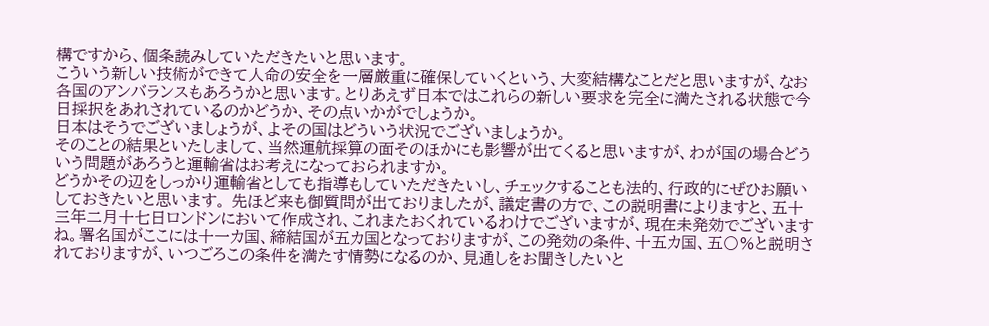構ですから、個条読みしていただきたいと思います。
こういう新しい技術ができて人命の安全を一層厳重に確保していくという、大変結構なことだと思いますが、なお各国のアンバランスもあろうかと思います。とりあえず日本ではこれらの新しい要求を完全に満たされる状態で今日採択をあれされているのかどうか、その点いかがでしょうか。
日本はそうでございましょうが、よその国はどういう状況でございましょうか。
そのことの結果といたしまして、当然運航採算の面そのほかにも影響が出てくると思いますが、わが国の場合どういう問題があろうと運輸省はお考えになっておられますか。
どうかその辺をしっかり運輸省としても指導もしていただきたいし、チェックすることも法的、行政的にぜひお願いしておきたいと思います。 先ほど来も御質問が出ておりましたが、議定書の方で、この説明書によりますと、五十三年二月十七日ロンドンにおいて作成され、これまたおくれているわけでございますが、現在未発効でございますね。署名国がここには十一カ国、締結国が五カ国となっておりますが、この発効の条件、十五カ国、五〇%と説明されておりますが、いつごろこの条件を満たす情勢になるのか、見通しをお聞きしたいと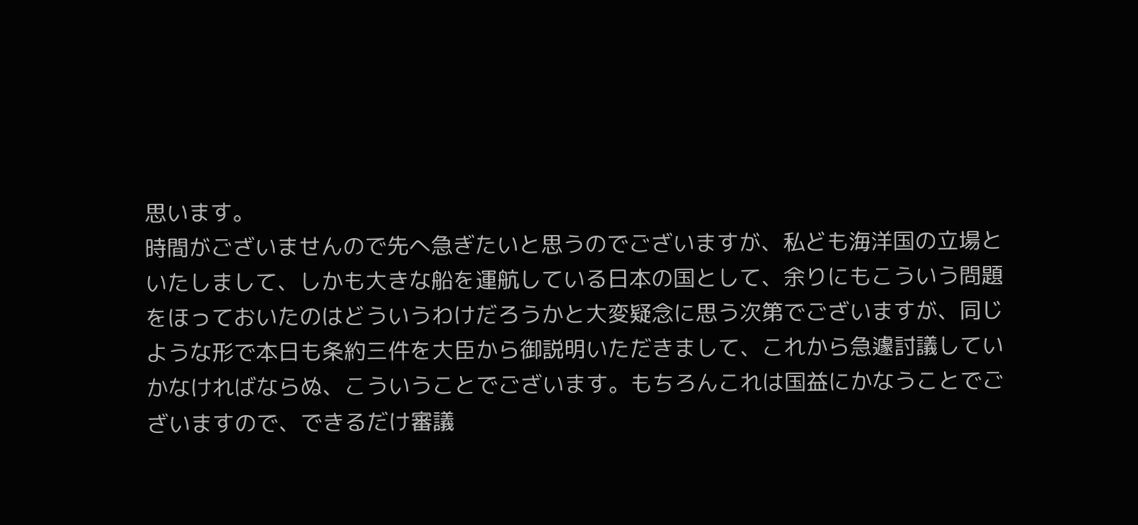思います。
時間がございませんので先へ急ぎたいと思うのでございますが、私ども海洋国の立場といたしまして、しかも大きな船を運航している日本の国として、余りにもこういう問題をほっておいたのはどういうわけだろうかと大変疑念に思う次第でございますが、同じような形で本日も条約三件を大臣から御説明いただきまして、これから急遽討議していかなければならぬ、こういうことでございます。もちろんこれは国益にかなうことでございますので、できるだけ審議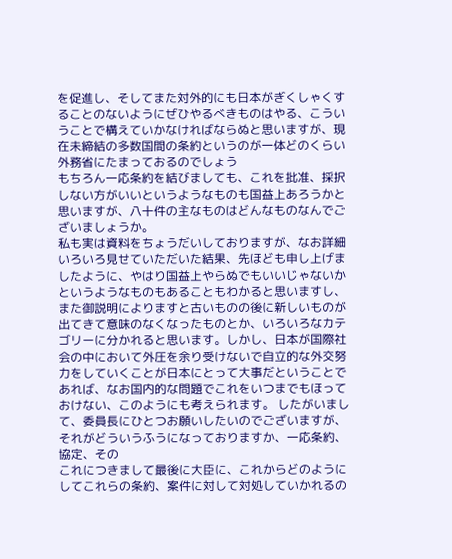を促進し、そしてまた対外的にも日本がぎくしゃくすることのないようにぜひやるべきものはやる、こういうことで構えていかなければならぬと思いますが、現在未締結の多数国間の条約というのが一体どのくらい外務省にたまっておるのでしょう
もちろん一応条約を結びましても、これを批准、採択しない方がいいというようなものも国益上あろうかと思いますが、八十件の主なものはどんなものなんでございましょうか。
私も実は資料をちょうだいしておりますが、なお詳細いろいろ見せていただいた結果、先ほども申し上げましたように、やはり国益上やらぬでもいいじゃないかというようなものもあることもわかると思いますし、また御説明によりますと古いものの後に新しいものが出てきて意味のなくなったものとか、いろいろなカテゴリーに分かれると思います。しかし、日本が国際社会の中において外圧を余り受けないで自立的な外交努力をしていくことが日本にとって大事だということであれば、なお国内的な問題でこれをいつまでもほっておけない、このようにも考えられます。 したがいまして、委員長にひとつお願いしたいのでございますが、それがどういうふうになっておりますか、一応条約、協定、その
これにつきまして最後に大臣に、これからどのようにしてこれらの条約、案件に対して対処していかれるの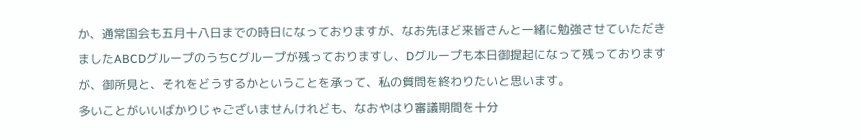か、通常国会も五月十八日までの時日になっておりますが、なお先ほど来皆さんと一緒に勉強させていただきましたABCDグループのうちCグループが残っておりますし、Dグループも本日御提起になって残っておりますが、御所見と、それをどうするかということを承って、私の質問を終わりたいと思います。
多いことがいいばかりじゃございませんけれども、なおやはり審議期間を十分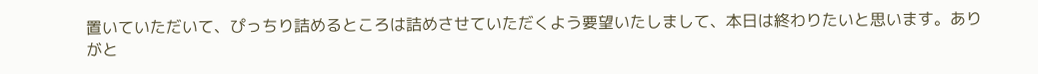置いていただいて、ぴっちり詰めるところは詰めさせていただくよう要望いたしまして、本日は終わりたいと思います。ありがと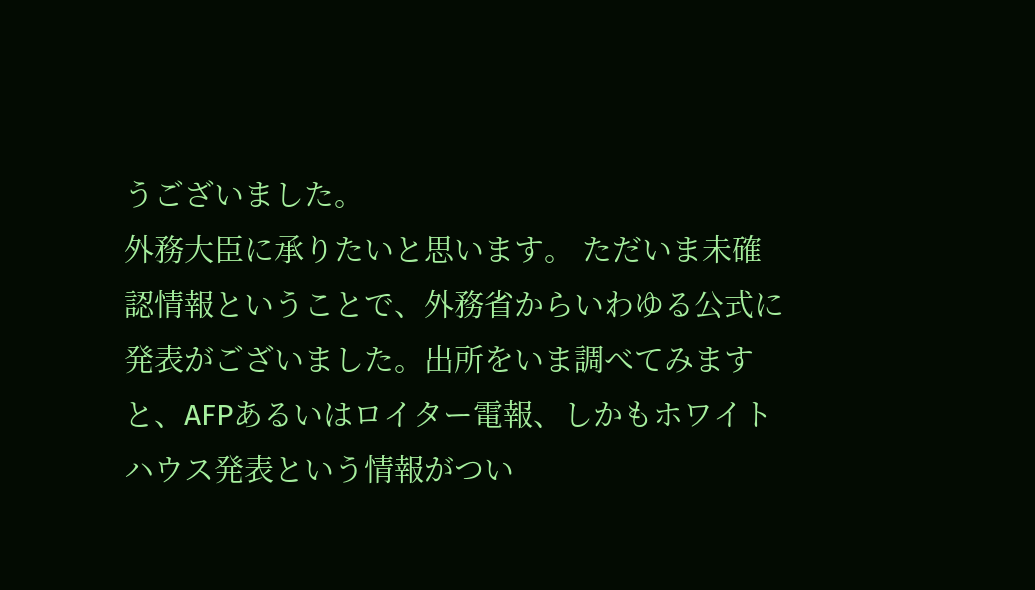うございました。
外務大臣に承りたいと思います。 ただいま未確認情報ということで、外務省からいわゆる公式に発表がございました。出所をいま調べてみますと、AFPあるいはロイター電報、しかもホワイトハウス発表という情報がつい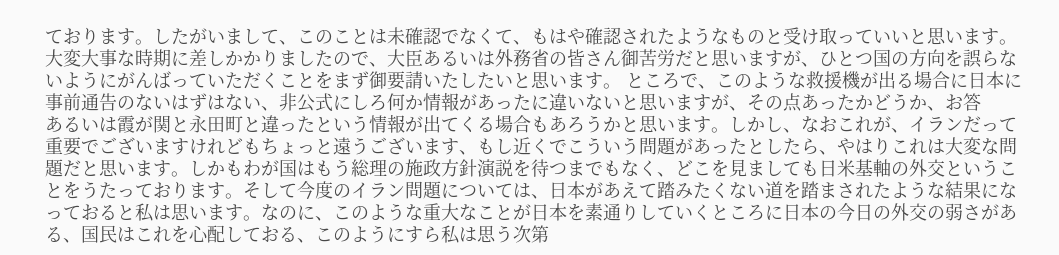ております。したがいまして、このことは未確認でなくて、もはや確認されたようなものと受け取っていいと思います。大変大事な時期に差しかかりましたので、大臣あるいは外務省の皆さん御苦労だと思いますが、ひとつ国の方向を誤らないようにがんばっていただくことをまず御要請いたしたいと思います。 ところで、このような救援機が出る場合に日本に事前通告のないはずはない、非公式にしろ何か情報があったに違いないと思いますが、その点あったかどうか、お答
あるいは霞が関と永田町と違ったという情報が出てくる場合もあろうかと思います。しかし、なおこれが、イランだって重要でございますけれどもちょっと遠うございます、もし近くでこういう問題があったとしたら、やはりこれは大変な問題だと思います。しかもわが国はもう総理の施政方針演説を待つまでもなく、どこを見ましても日米基軸の外交ということをうたっております。そして今度のイラン問題については、日本があえて踏みたくない道を踏まされたような結果になっておると私は思います。なのに、このような重大なことが日本を素通りしていくところに日本の今日の外交の弱さがある、国民はこれを心配しておる、このようにすら私は思う次第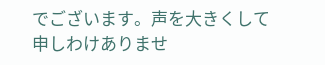でございます。声を大きくして申しわけありませ